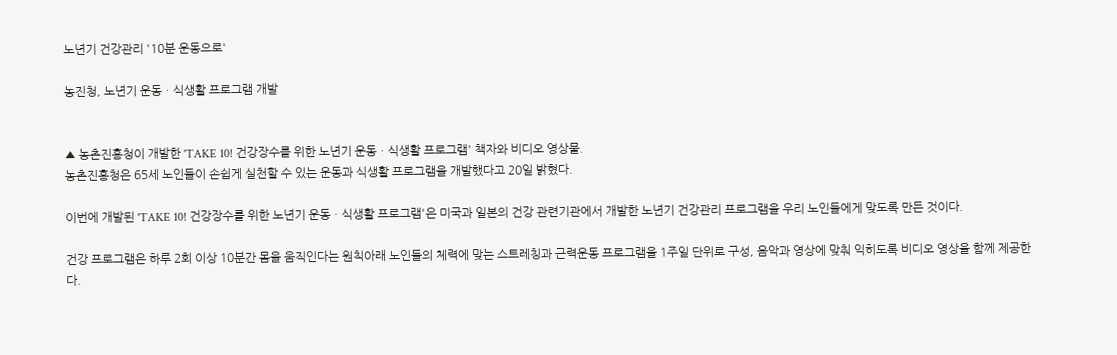노년기 건강관리 '10분 운동으로'

농진청, 노년기 운동ㆍ식생활 프로그램 개발


▲ 농촌진흥청이 개발한 'TAKE 10! 건강장수를 위한 노년기 운동ㆍ식생활 프로그램' 책자와 비디오 영상물.
농촌진흥청은 65세 노인들이 손쉽게 실천할 수 있는 운동과 식생활 프로그램을 개발했다고 20일 밝혔다.

이번에 개발된 'TAKE 10! 건강장수를 위한 노년기 운동ㆍ식생활 프로그램'은 미국과 일본의 건강 관련기관에서 개발한 노년기 건강관리 프로그램을 우리 노인들에게 맞도록 만든 것이다.

건강 프로그램은 하루 2회 이상 10분간 몸을 움직인다는 원칙아래 노인들의 체력에 맞는 스트레칭과 근력운동 프로그램을 1주일 단위로 구성, 음악과 영상에 맞춰 익히도록 비디오 영상을 함께 제공한다.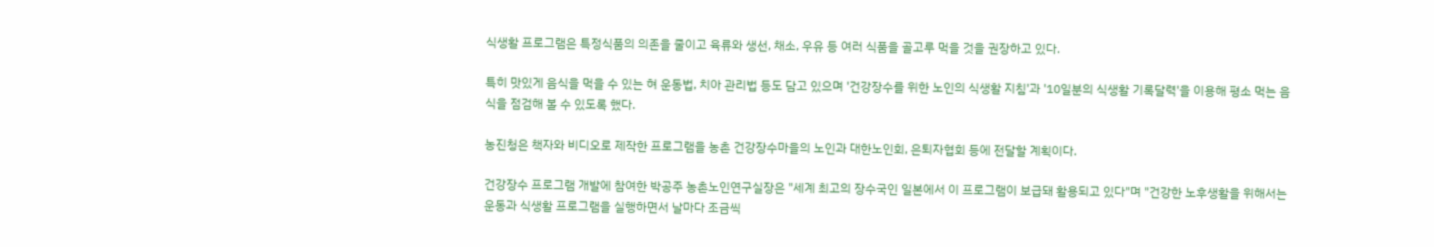식생활 프로그램은 특정식품의 의존을 줄이고 육류와 생선, 채소, 우유 등 여러 식품을 골고루 먹을 것을 권장하고 있다.

특히 맛있게 음식을 먹을 수 있는 혀 운동법, 치아 관리법 등도 담고 있으며 '건강장수를 위한 노인의 식생활 지침'과 '10일분의 식생활 기록달력'을 이용해 평소 먹는 음식을 점검해 볼 수 있도록 했다.

농진청은 책자와 비디오로 제작한 프로그램을 농촌 건강장수마을의 노인과 대한노인회, 은퇴자협회 등에 전달할 계획이다.

건강장수 프로그램 개발에 참여한 박공주 농촌노인연구실장은 "세계 최고의 장수국인 일본에서 이 프로그램이 보급돼 활용되고 있다"며 "건강한 노후생활을 위해서는 운동과 식생활 프로그램을 실행하면서 날마다 조금씩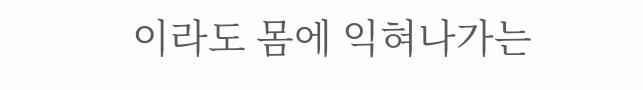이라도 몸에 익혀나가는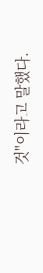것"이라고 말했다.